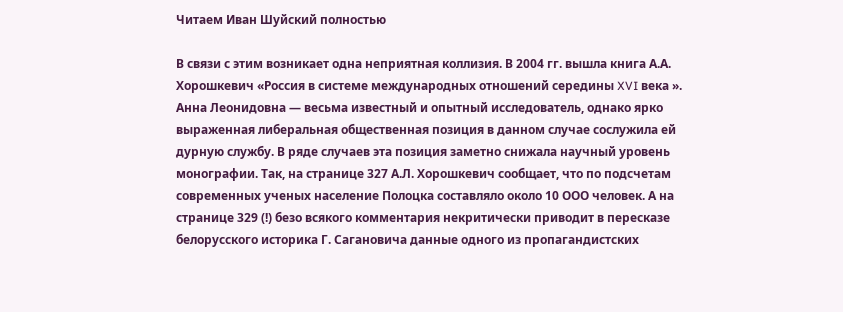Читаем Иван Шуйский полностью

В связи с этим возникает одна неприятная коллизия. В 2004 гг. вышла книга А.А. Хорошкевич «Россия в системе международных отношений середины XVI века ». Анна Леонидовна — весьма известный и опытный исследователь, однако ярко выраженная либеральная общественная позиция в данном случае сослужила ей дурную службу. В ряде случаев эта позиция заметно снижала научный уровень монографии. Так, на странице 327 А.Л. Хорошкевич сообщает, что по подсчетам современных ученых население Полоцка составляло около 10 ООО человек. А на странице 329 (!) безо всякого комментария некритически приводит в пересказе белорусского историка Г. Сагановича данные одного из пропагандистских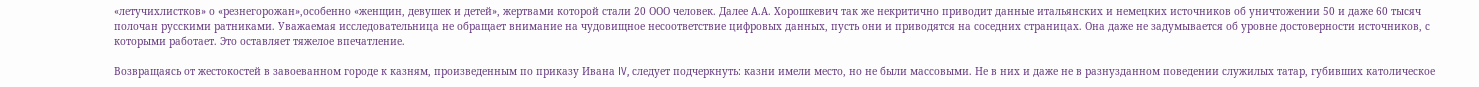«летучихлистков» о «резнегорожан»,особенно «женщин, девушек и детей», жертвами которой стали 20 ООО человек. Далее А.А. Хорошкевич так же некритично приводит данные итальянских и немецких источников об уничтожении 50 и даже 60 тысяч полочан русскими ратниками. Уважаемая исследовательница не обращает внимание на чудовищное несоответствие цифровых данных, пусть они и приводятся на соседних страницах. Она даже не задумывается об уровне достоверности источников, с которыми работает. Это оставляет тяжелое впечатление.

Возвращаясь от жестокостей в завоеванном городе к казням, произведенным по приказу Ивана IV, следует подчеркнуть: казни имели место, но не были массовыми. Не в них и даже не в разнузданном поведении служилых татар, губивших католическое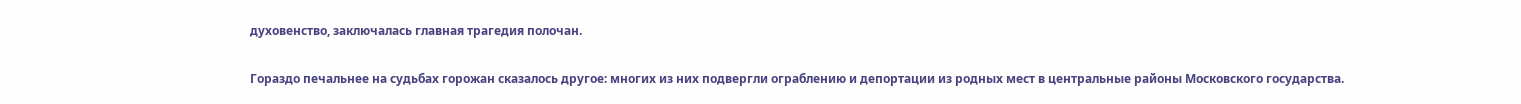духовенство, заключалась главная трагедия полочан.

Гораздо печальнее на судьбах горожан сказалось другое: многих из них подвергли ограблению и депортации из родных мест в центральные районы Московского государства.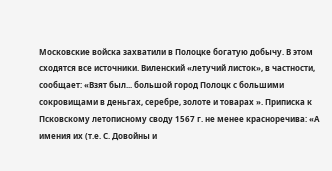Московские войска захватили в Полоцке богатую добычу. В этом сходятся все источники. Виленский «летучий листок», в частности, сообщает: «Взят был... большой город Полоцк с большими сокровищами в деньгах, серебре, золоте и товарах ». Приписка к Псковскому летописному своду 1567 г. не менее красноречива: «А имения их (т.е. С. Довойны и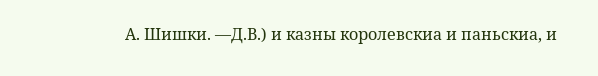А. Шишки. —Д.В.) и казны королевскиа и паньскиа, и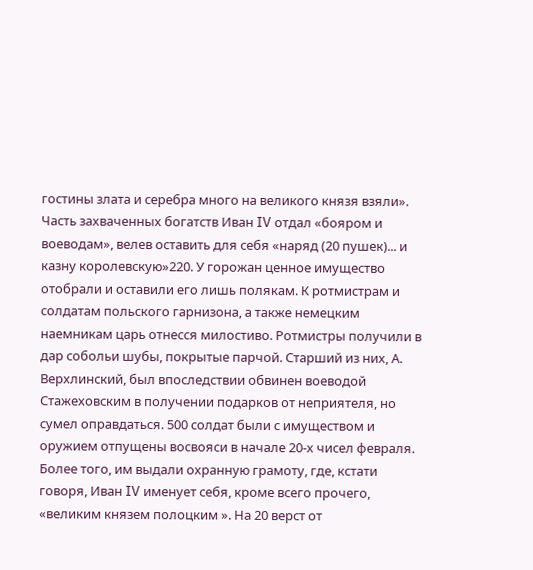гостины злата и серебра много на великого князя взяли». Часть захваченных богатств Иван IV отдал «бояром и воеводам», велев оставить для себя «наряд (20 пушек)... и казну королевскую»220. У горожан ценное имущество отобрали и оставили его лишь полякам. К ротмистрам и солдатам польского гарнизона, а также немецким наемникам царь отнесся милостиво. Ротмистры получили в дар собольи шубы, покрытые парчой. Старший из них, А. Верхлинский, был впоследствии обвинен воеводой Стажеховским в получении подарков от неприятеля, но сумел оправдаться. 500 солдат были с имуществом и оружием отпущены восвояси в начале 20-х чисел февраля. Более того, им выдали охранную грамоту, где, кстати говоря, Иван IV именует себя, кроме всего прочего, «великим князем полоцким ». На 20 верст от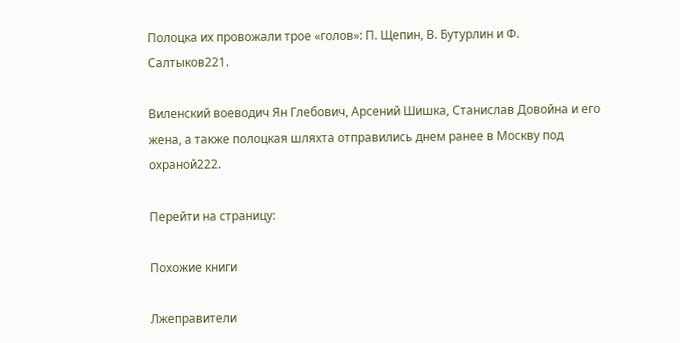Полоцка их провожали трое «голов»: П. Щепин, В. Бутурлин и Ф. Салтыков221.

Виленский воеводич Ян Глебович, Арсений Шишка, Станислав Довойна и его жена, а также полоцкая шляхта отправились днем ранее в Москву под охраной222.

Перейти на страницу:

Похожие книги

Лжеправители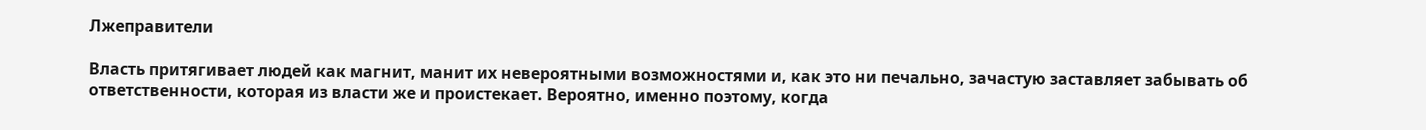Лжеправители

Власть притягивает людей как магнит, манит их невероятными возможностями и, как это ни печально, зачастую заставляет забывать об ответственности, которая из власти же и проистекает. Вероятно, именно поэтому, когда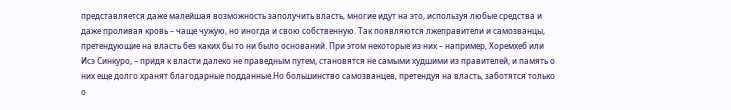представляется даже малейшая возможность заполучить власть, многие идут на это, используя любые средства и даже проливая кровь – чаще чужую, но иногда и свою собственную. Так появляются лжеправители и самозванцы, претендующие на власть без каких бы то ни было оснований. При этом некоторые из них – например, Хоремхеб или Исэ Синкуро, – придя к власти далеко не праведным путем, становятся не самыми худшими из правителей, и память о них еще долго хранят благодарные подданные.Но большинство самозванцев, претендуя на власть, заботятся только о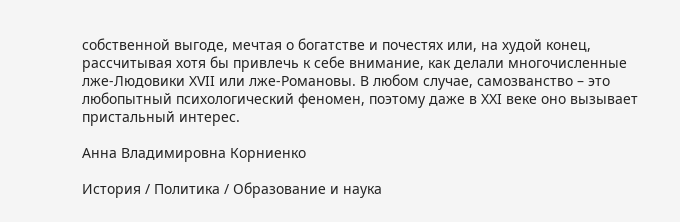собственной выгоде, мечтая о богатстве и почестях или, на худой конец, рассчитывая хотя бы привлечь к себе внимание, как делали многочисленные лже-Людовики XVII или лже-Романовы. В любом случае, самозванство – это любопытный психологический феномен, поэтому даже в XXI веке оно вызывает пристальный интерес.

Анна Владимировна Корниенко

История / Политика / Образование и наука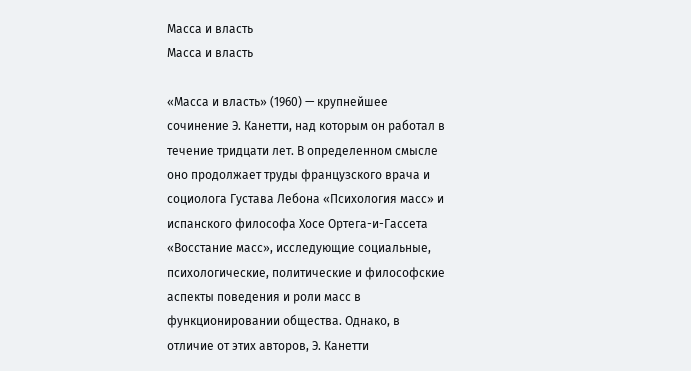Масса и власть
Масса и власть

«Масса и власть» (1960) — крупнейшее сочинение Э. Канетти, над которым он работал в течение тридцати лет. В определенном смысле оно продолжает труды французского врача и социолога Густава Лебона «Психология масс» и испанского философа Хосе Ортега-и-Гассета «Восстание масс», исследующие социальные, психологические, политические и философские аспекты поведения и роли масс в функционировании общества. Однако, в отличие от этих авторов, Э. Канетти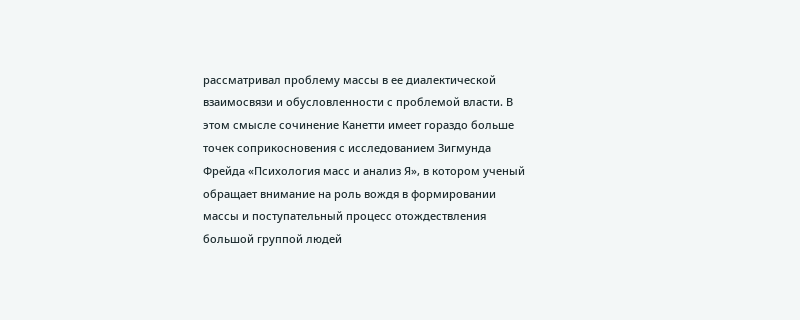рассматривал проблему массы в ее диалектической взаимосвязи и обусловленности с проблемой власти. В этом смысле сочинение Канетти имеет гораздо больше точек соприкосновения с исследованием Зигмунда Фрейда «Психология масс и анализ Я», в котором ученый обращает внимание на роль вождя в формировании массы и поступательный процесс отождествления большой группой людей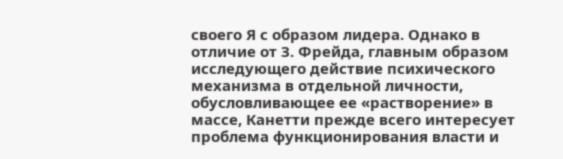своего Я с образом лидера. Однако в отличие от З. Фрейда, главным образом исследующего действие психического механизма в отдельной личности, обусловливающее ее «растворение» в массе, Канетти прежде всего интересует проблема функционирования власти и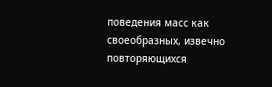поведения масс как своеобразных, извечно повторяющихся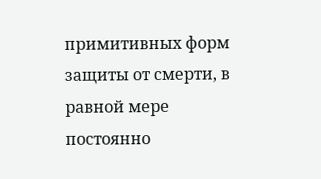примитивных форм защиты от смерти, в равной мере постоянно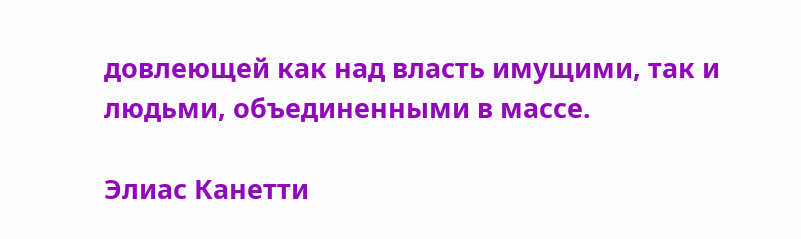довлеющей как над власть имущими, так и людьми, объединенными в массе.

Элиас Канетти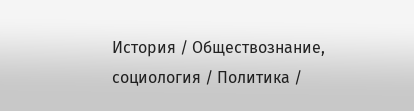История / Обществознание, социология / Политика /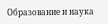Образование и наука